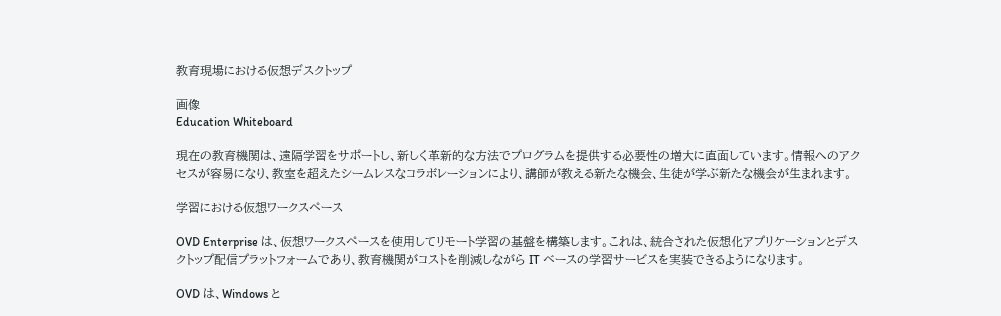教育現場における仮想デスクトップ

画像
Education Whiteboard

現在の教育機関は、遠隔学習をサポートし、新しく革新的な方法でプログラムを提供する必要性の増大に直面しています。情報へのアクセスが容易になり、教室を超えたシームレスなコラボレーションにより、講師が教える新たな機会、生徒が学ぶ新たな機会が生まれます。

学習における仮想ワークスペース

OVD Enterprise は、仮想ワークスペースを使用してリモート学習の基盤を構築します。これは、統合された仮想化アプリケーションとデスクトップ配信プラットフォームであり、教育機関がコストを削減しながら IT ベースの学習サービスを実装できるようになります。

OVD は、Windows と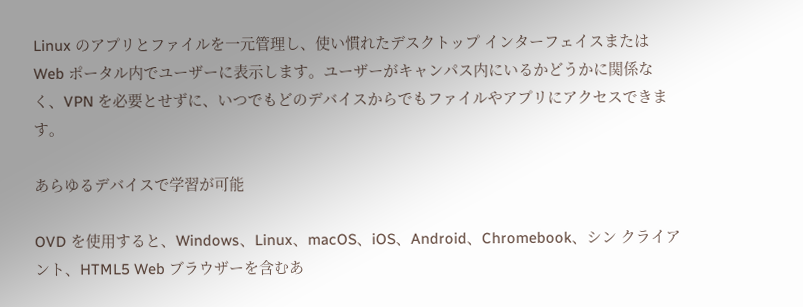Linux のアプリとファイルを一元管理し、使い慣れたデスクトップ インターフェイスまたは Web ポータル内でユーザーに表示します。ユーザーがキャンパス内にいるかどうかに関係なく、VPN を必要とせずに、いつでもどのデバイスからでもファイルやアプリにアクセスできます。

あらゆるデバイスで学習が可能

OVD を使用すると、Windows、Linux、macOS、iOS、Android、Chromebook、シン クライアント、HTML5 Web ブラウザーを含むあ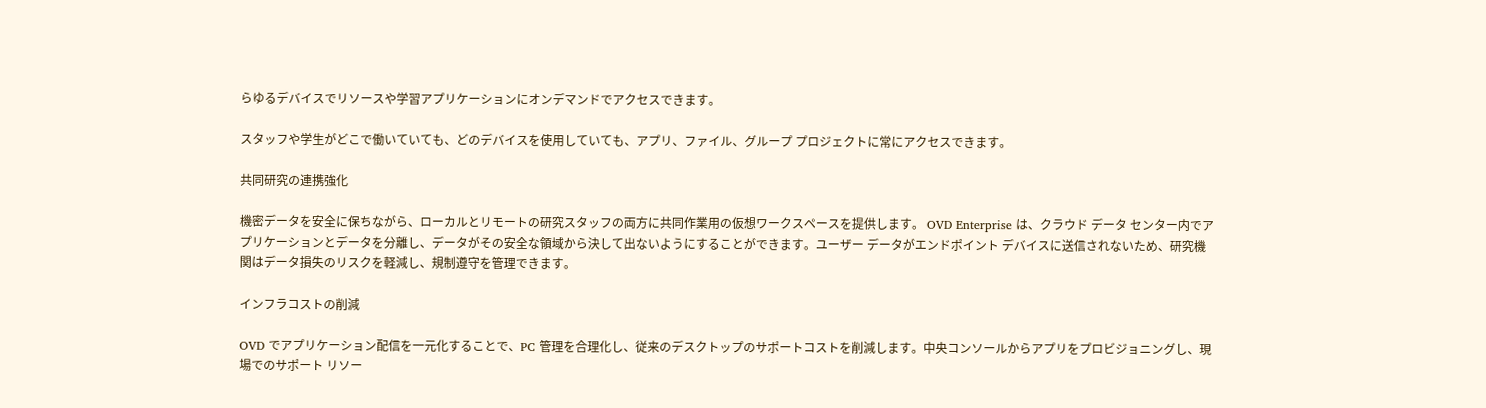らゆるデバイスでリソースや学習アプリケーションにオンデマンドでアクセスできます。

スタッフや学生がどこで働いていても、どのデバイスを使用していても、アプリ、ファイル、グループ プロジェクトに常にアクセスできます。

共同研究の連携強化

機密データを安全に保ちながら、ローカルとリモートの研究スタッフの両方に共同作業用の仮想ワークスペースを提供します。 OVD Enterprise は、クラウド データ センター内でアプリケーションとデータを分離し、データがその安全な領域から決して出ないようにすることができます。ユーザー データがエンドポイント デバイスに送信されないため、研究機関はデータ損失のリスクを軽減し、規制遵守を管理できます。

インフラコストの削減

OVD でアプリケーション配信を一元化することで、PC 管理を合理化し、従来のデスクトップのサポートコストを削減します。中央コンソールからアプリをプロビジョニングし、現場でのサポート リソー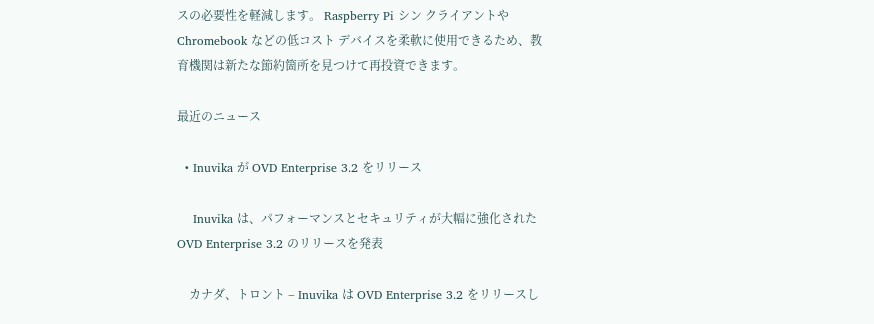スの必要性を軽減します。 Raspberry Pi シン クライアントや Chromebook などの低コスト デバイスを柔軟に使用できるため、教育機関は新たな節約箇所を見つけて再投資できます。

最近のニュース

  • Inuvika が OVD Enterprise 3.2 をリリース

    Inuvika は、パフォーマンスとセキュリティが大幅に強化された OVD Enterprise 3.2 のリリースを発表

    カナダ、トロント – Inuvika は OVD Enterprise 3.2 をリリースし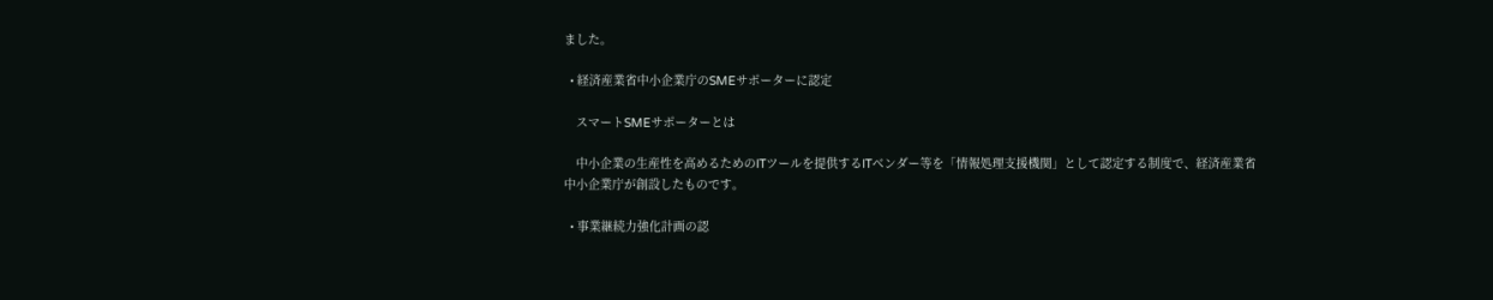ました。

  • 経済産業省中小企業庁のSMEサポーターに認定

    スマートSMEサポーターとは

    中小企業の生産性を高めるためのITツールを提供するITベンダー等を「情報処理支援機関」として認定する制度で、経済産業省中小企業庁が創設したものです。

  • 事業継続力強化計画の認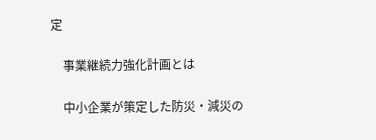定

    事業継続力強化計画とは

    中小企業が策定した防災・減災の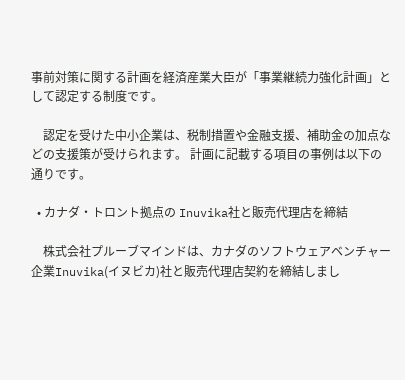事前対策に関する計画を経済産業大臣が「事業継続力強化計画」として認定する制度です。

    認定を受けた中小企業は、税制措置や金融支援、補助金の加点などの支援策が受けられます。 計画に記載する項目の事例は以下の通りです。

  • カナダ・トロント拠点の Inuvika社と販売代理店を締結

    株式会社プルーブマインドは、カナダのソフトウェアベンチャー企業Inuvika(イヌビカ)社と販売代理店契約を締結しまし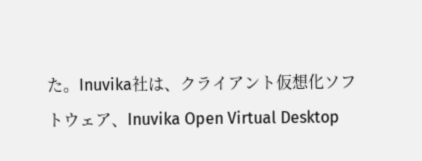た。Inuvika社は、クライアント仮想化ソフトウェア、Inuvika Open Virtual Desktop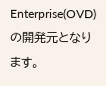Enterprise(OVD)の開発元となります。